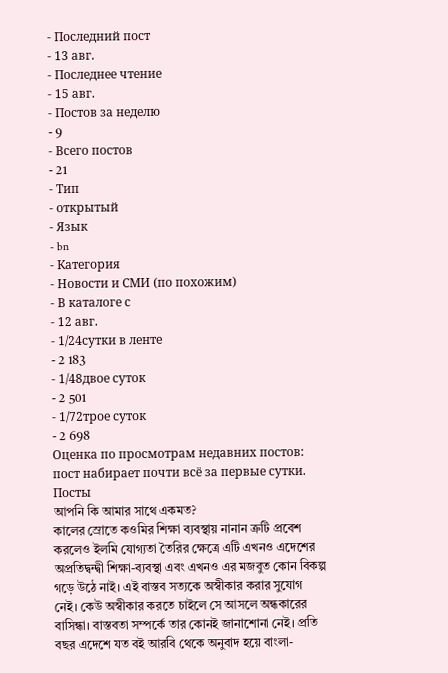- Последний пост
- 13 авг.
- Последнее чтение
- 15 авг.
- Постов за неделю
- 9
- Всего постов
- 21
- Тип
- открытый
- Язык
- bn
- Категория
- Новости и СМИ (по похожим)
- В каталоге с
- 12 авг.
- 1/24сутки в ленте
- 2 183
- 1/48двое суток
- 2 501
- 1/72трое суток
- 2 698
Оценка по просмотрам недавних постов: пост набирает почти всё за первые сутки.
Посты
আপনি কি আমার সাথে একমত?
কালের স্রোতে কওমির শিক্ষা ব্যবস্থায় নানান ত্রুটি প্রবেশ করলেও ইলমি যোগ্যতা তৈরির ক্ষেত্রে এটি এখনও এদেশের অপ্রতিদ্বন্দ্বী শিক্ষা-ব্যবস্থা এবং এখনও এর মজবুত কোন বিকল্প গড়ে উঠে নাই। এই বাস্তব সত্যকে অস্বীকার করার সুযোগ নেই। কেউ অস্বীকার করতে চাইলে সে আসলে অন্ধকারের বাসিন্ধা। বাস্তবতা সম্পর্কে তার কোনই জানাশোনা নেই। প্রতি বছর এদেশে যত বই আরবি থেকে অনুবাদ হয়ে বাংলা-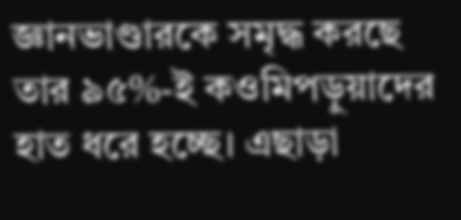জ্ঞানভাণ্ডারকে সমৃদ্ধ করছে তার ৯৫%-ই কওমিপড়ুয়াদের হাত ধরে হচ্ছে। এছাড়া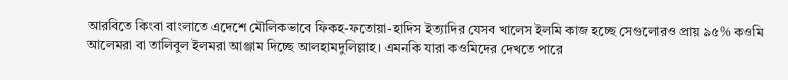আরবিতে কিংবা বাংলাতে এদেশে মৌলিকভাবে ফিকহ-ফতোয়া-হাদিস ইত্যাদির যেসব খালেস ইলমি কাজ হচ্ছে সেগুলোরও প্রায় ৯৫% কওমি আলেমরা বা তালিবুল ইলমরা আঞ্জাম দিচ্ছে আলহামদুলিল্লাহ। এমনকি যারা কওমিদের দেখতে পারে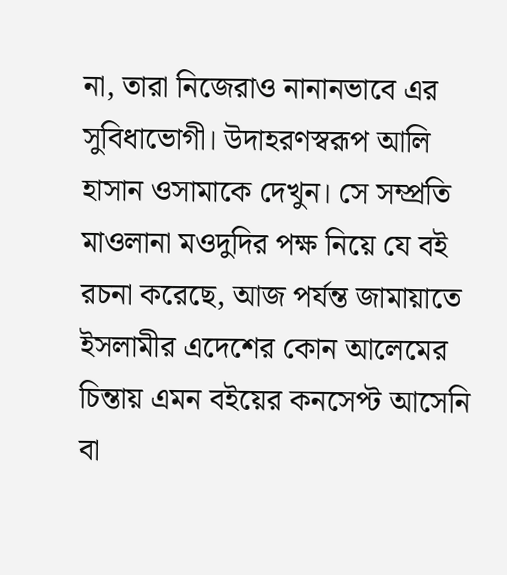না, তারা নিজেরাও নানানভাবে এর সুবিধাভোগী। উদাহরণস্বরূপ আলি হাসান ওসামাকে দেখুন। সে সম্প্রতি মাওলানা মওদুদির পক্ষ নিয়ে যে বই রচনা করেছে, আজ পর্যন্ত জামায়াতে ইসলামীর এদেশের কোন আলেমের চিন্তায় এমন বইয়ের কনসেপ্ট আসেনি বা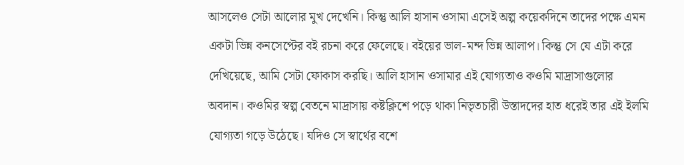আসলেও সেটা আলোর মুখ দেখেনি। কিন্তু আলি হাসান ওসামা এসেই অল্প কয়েকদিনে তাদের পক্ষে এমন একটা ভিন্ন কনসেপ্টের বই রচনা করে ফেলেছে। বইয়ের ভাল-মন্দ ভিন্ন আলাপ। কিন্তু সে যে এটা করে দেখিয়েছে, আমি সেটা ফোকাস করছি। আলি হাসান ওসামার এই যোগ্যতাও কওমি মাদ্রাসাগুলোর অবদান। কওমির স্বল্প বেতনে মাদ্রাসায় কষ্টক্লিশে পড়ে থাকা নিভৃতচারী উস্তাদদের হাত ধরেই তার এই ইলমি যোগ্যতা গড়ে উঠেছে। যদিও সে স্বার্থের বশে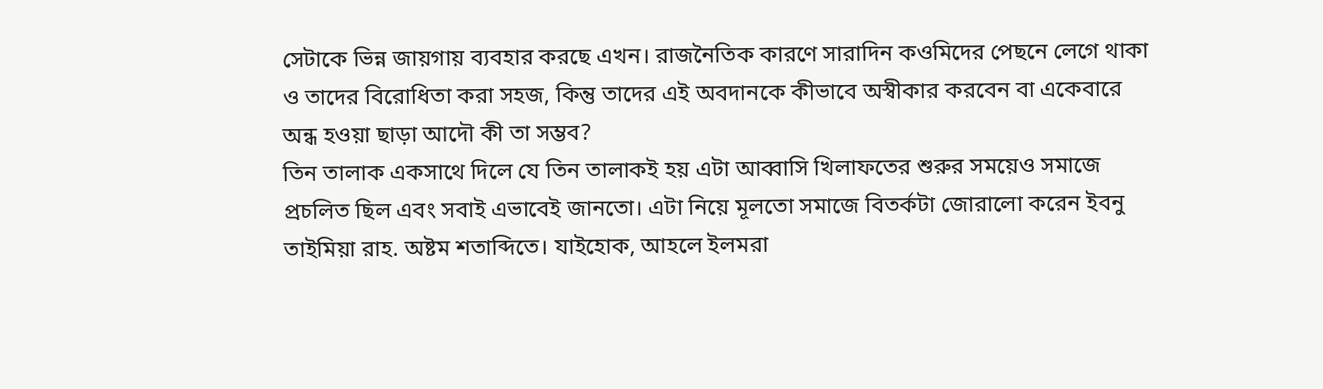সেটাকে ভিন্ন জায়গায় ব্যবহার করছে এখন। রাজনৈতিক কারণে সারাদিন কওমিদের পেছনে লেগে থাকা ও তাদের বিরোধিতা করা সহজ, কিন্তু তাদের এই অবদানকে কীভাবে অস্বীকার করবেন বা একেবারে অন্ধ হওয়া ছাড়া আদৌ কী তা সম্ভব?
তিন তালাক একসাথে দিলে যে তিন তালাকই হয় এটা আব্বাসি খিলাফতের শুরুর সময়েও সমাজে প্রচলিত ছিল এবং সবাই এভাবেই জানতো। এটা নিয়ে মূলতো সমাজে বিতর্কটা জোরালো করেন ইবনু তাইমিয়া রাহ. অষ্টম শতাব্দিতে। যাইহোক, আহলে ইলমরা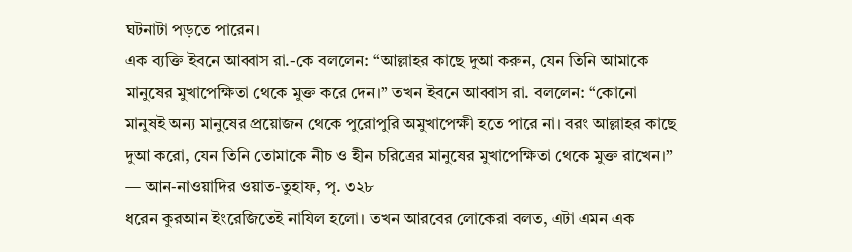ঘটনাটা পড়তে পারেন।
এক ব্যক্তি ইবনে আব্বাস রা.-কে বললেন: “আল্লাহর কাছে দুআ করুন, যেন তিনি আমাকে মানুষের মুখাপেক্ষিতা থেকে মুক্ত করে দেন।” তখন ইবনে আব্বাস রা. বললেন: “কোনো মানুষই অন্য মানুষের প্রয়োজন থেকে পুরোপুরি অমুখাপেক্ষী হতে পারে না। বরং আল্লাহর কাছে দুআ করো, যেন তিনি তোমাকে নীচ ও হীন চরিত্রের মানুষের মুখাপেক্ষিতা থেকে মুক্ত রাখেন।” — আন-নাওয়াদির ওয়াত-তুহাফ, পৃ. ৩২৮
ধরেন কুরআন ইংরেজিতেই নাযিল হলো। তখন আরবের লোকেরা বলত, এটা এমন এক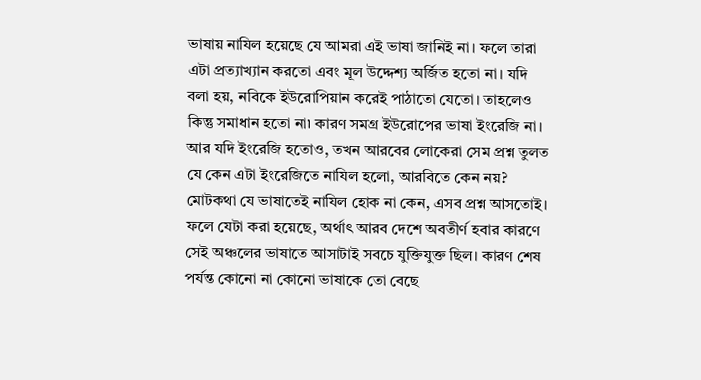ভাষায় নাযিল হয়েছে যে আমরা এই ভাষা জানিই না। ফলে তারা এটা প্রত্যাখ্যান করতো এবং মূল উদ্দেশ্য অর্জিত হতো না। যদি বলা হয়, নবিকে ইউরোপিয়ান করেই পাঠাতো যেতো। তাহলেও কিন্তু সমাধান হতো না৷ কারণ সমগ্র ইউরোপের ভাষা ইংরেজি না। আর যদি ইংরেজি হতোও, তখন আরবের লোকেরা সেম প্রশ্ন তুলত যে কেন এটা ইংরেজিতে নাযিল হলো, আরবিতে কেন নয়? মোটকথা যে ভাষাতেই নাযিল হোক না কেন, এসব প্রশ্ন আসতোই। ফলে যেটা করা হয়েছে, অর্থাৎ আরব দেশে অবতীর্ণ হবার কারণে সেই অঞ্চলের ভাষাতে আসাটাই সবচে যুক্তিযুক্ত ছিল। কারণ শেষ পর্যন্ত কোনো না কোনো ভাষাকে তো বেছে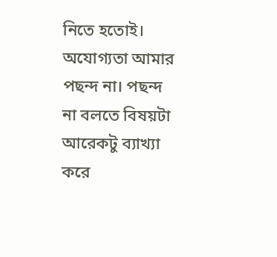নিতে হতোই।
অযোগ্যতা আমার পছন্দ না। পছন্দ না বলতে বিষয়টা আরেকটু ব্যাখ্যা করে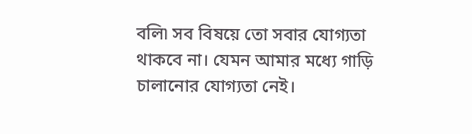বলি৷ সব বিষয়ে তো সবার যোগ্যতা থাকবে না। যেমন আমার মধ্যে গাড়ি চালানোর যোগ্যতা নেই।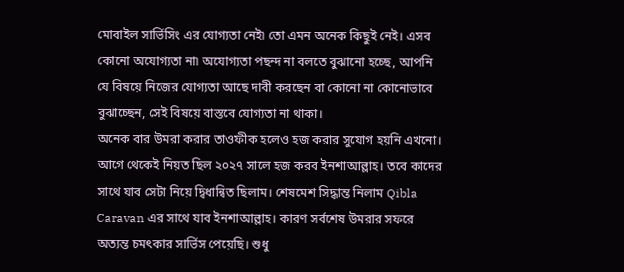মোবাইল সার্ভিসিং এর যোগ্যতা নেই৷ তো এমন অনেক কিছুই নেই। এসব কোনো অযোগ্যতা না৷ অযোগ্যতা পছন্দ না বলতে বুঝানো হচ্ছে, আপনি যে বিষয়ে নিজের যোগ্যতা আছে দাবী করছেন বা কোনো না কোনোভাবে বুঝাচ্ছেন, সেই বিষয়ে বাস্তবে যোগ্যতা না থাকা।
অনেক বার উমরা করার তাওফীক হলেও হজ করার সুযোগ হয়নি এখনো। আগে থেকেই নিয়ত ছিল ২০২৭ সালে হজ করব ইনশাআল্লাহ। তবে কাদের সাথে যাব সেটা নিয়ে দ্বিধান্বিত ছিলাম। শেষমেশ সিদ্ধান্ত নিলাম Qibla Caravan এর সাথে যাব ইনশাআল্লাহ। কারণ সর্বশেষ উমরার সফরে অত্যন্ত চমৎকার সার্ভিস পেয়েছি। শুধু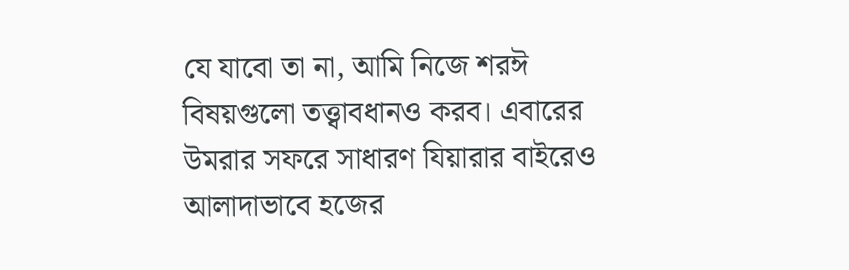যে যাবো তা না, আমি নিজে শরঈ বিষয়গুলো তত্ত্বাবধানও করব। এবারের উমরার সফরে সাধারণ যিয়ারার বাইরেও আলাদাভাবে হজের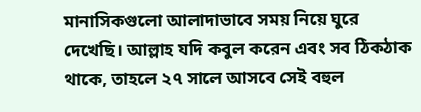মানাসিকগুলো আলাদাভাবে সময় নিয়ে ঘুরে দেখেছি। আল্লাহ যদি কবুল করেন এবং সব ঠিকঠাক থাকে, তাহলে ২৭ সালে আসবে সেই বহুল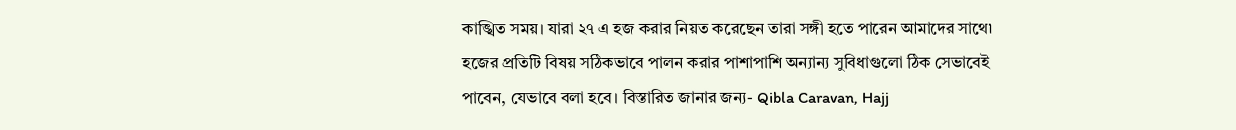কাঙ্খিত সময়। যারা ২৭ এ হজ করার নিয়ত করেছেন তারা সঙ্গী হতে পারেন আমাদের সাথে৷ হজের প্রতিটি বিষয় সঠিকভাবে পালন করার পাশাপাশি অন্যান্য সুবিধাগুলো ঠিক সেভাবেই পাবেন, যেভাবে বলা হবে। বিস্তারিত জানার জন্য- Qibla Caravan, Hajj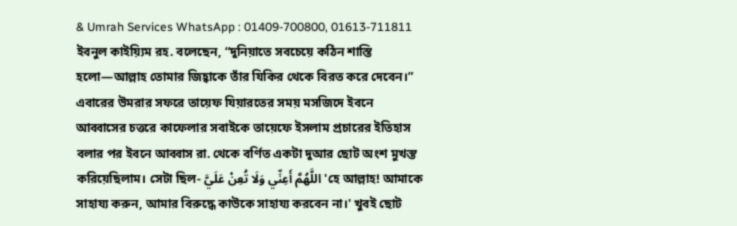& Umrah Services WhatsApp : 01409-700800, 01613-711811
ইবনুল কাইয়্যিম রহ. বলেছেন, “দুনিয়াতে সবচেয়ে কঠিন শাস্তি হলো—আল্লাহ তোমার জিহ্বাকে তাঁর যিকির থেকে বিরত করে দেবেন।”
এবারের উমরার সফরে তায়েফ যিয়ারতের সময় মসজিদে ইবনে আব্বাসের চত্তরে কাফেলার সবাইকে তায়েফে ইসলাম প্রচারের ইতিহাস বলার পর ইবনে আব্বাস রা. থেকে বর্ণিত একটা দুআর ছোট অংশ মুখস্ত করিয়েছিলাম। সেটা ছিল- اللَّهُمَّ أَعِنِّي وَلَا تُعِنْ عَلَيَّ 'হে আল্লাহ! আমাকে সাহায্য করুন, আমার বিরুদ্ধে কাউকে সাহায্য করবেন না।' খুবই ছোট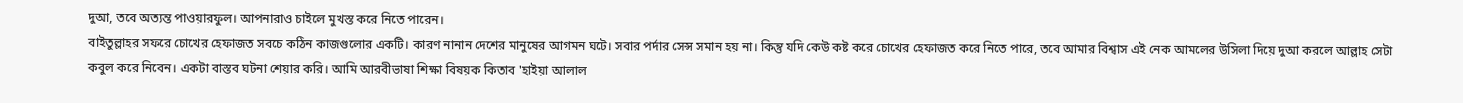দুআ, তবে অত্যন্ত পাওয়ারফুল। আপনারাও চাইলে মুখস্ত করে নিতে পারেন।
বাইতুল্লাহর সফরে চোখের হেফাজত সবচে কঠিন কাজগুলোর একটি। কারণ নানান দেশের মানুষের আগমন ঘটে। সবার পর্দার সেন্স সমান হয় না। কিন্তু যদি কেউ কষ্ট করে চোখের হেফাজত করে নিতে পারে, তবে আমার বিশ্বাস এই নেক আমলের উসিলা দিয়ে দুআ করলে আল্লাহ সেটা কবুল করে নিবেন। একটা বাস্তব ঘটনা শেয়ার করি। আমি আরবীভাষা শিক্ষা বিষয়ক কিতাব 'হাইয়া আলাল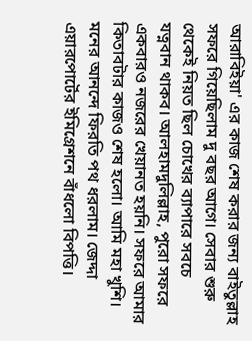আরাবিইয়া' এর কাজ শেষ করার জন্য বাইতুল্লাহ সফরে গিয়েছিলাম দু বছর আগে। সেবার শুরু থেকেই নিয়ত ছিল চোখের ব্যাপারে সবচে যত্নবান থাকব। আলহামদুলিল্লাহ, পুরো সফরে একবারও নজরের খেয়ানত হয়নি। সফরে আমার কিতাবটার কাজও শেষ হলো। আমি মহা খুশি। মনের আনন্দে ফিরতি পথ ধরলাম। জেদ্দা এয়ারপোর্টের ইমিগ্রেশনে বাঁধলো বিপত্তি।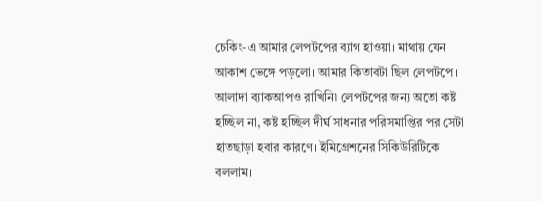চেকিং-এ আমার লেপটপের ব্যাগ হাওয়া। মাথায় যেন আকাশ ভেঙ্গে পড়লো। আমার কিতাবটা ছিল লেপটপে। আলাদা ব্যাকআপও রাখিনি৷ লেপটপের জন্য অতো কষ্ট হচ্ছিল না, কষ্ট হচ্ছিল দীর্ঘ সাধনার পরিসমাপ্তির পর সেটা হাতছাড়া হবার কারণে। ইমিগ্রেশনের সিকিউরিটিকে বললাম।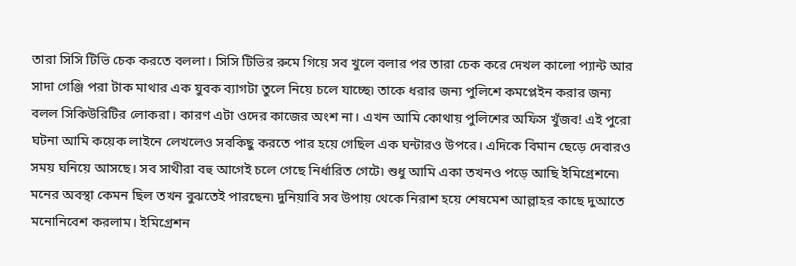তারা সিসি টিভি চেক করতে বললা। সিসি টিভির রুমে গিয়ে সব খুলে বলার পর তারা চেক করে দেখল কালো প্যান্ট আর সাদা গেঞ্জি পরা টাক মাথার এক যুবক ব্যাগটা তুলে নিয়ে চলে যাচ্ছে৷ তাকে ধরার জন্য পুলিশে কমপ্লেইন করার জন্য বলল সিকিউরিটির লোকরা। কারণ এটা ওদের কাজের অংশ না। এখন আমি কোথায় পুলিশের অফিস খুঁজব! এই পুরো ঘটনা আমি কয়েক লাইনে লেখলেও সবকিছু করতে পার হয়ে গেছিল এক ঘন্টারও উপরে। এদিকে বিমান ছেড়ে দেবারও সময় ঘনিয়ে আসছে। সব সাথীরা বহু আগেই চলে গেছে নির্ধারিত গেটে৷ শুধু আমি একা তখনও পড়ে আছি ইমিগ্রেশনে৷ মনের অবস্থা কেমন ছিল তখন বুঝতেই পারছেন৷ দুনিয়াবি সব উপায় থেকে নিরাশ হয়ে শেষমেশ আল্লাহর কাছে দুআতে মনোনিবেশ করলাম। ইমিগ্রেশন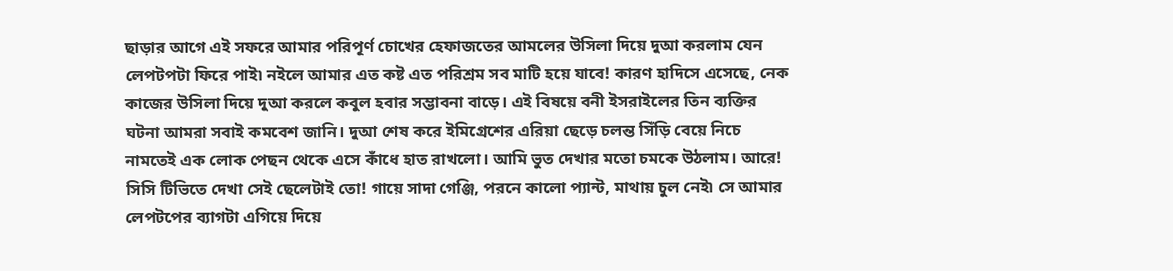ছাড়ার আগে এই সফরে আমার পরিপূর্ণ চোখের হেফাজতের আমলের উসিলা দিয়ে দুআ করলাম যেন লেপটপটা ফিরে পাই৷ নইলে আমার এত কষ্ট এত পরিশ্রম সব মাটি হয়ে যাবে! কারণ হাদিসে এসেছে, নেক কাজের উসিলা দিয়ে দুআ করলে কবুল হবার সম্ভাবনা বাড়ে। এই বিষয়ে বনী ইসরাইলের তিন ব্যক্তির ঘটনা আমরা সবাই কমবেশ জানি। দুআ শেষ করে ইমিগ্রেশের এরিয়া ছেড়ে চলন্ত সিঁড়ি বেয়ে নিচে নামতেই এক লোক পেছন থেকে এসে কাঁধে হাত রাখলো। আমি ভুত দেখার মতো চমকে উঠলাম। আরে! সিসি টিভিতে দেখা সেই ছেলেটাই তো! গায়ে সাদা গেঞ্জি, পরনে কালো প্যান্ট, মাথায় চুল নেই৷ সে আমার লেপটপের ব্যাগটা এগিয়ে দিয়ে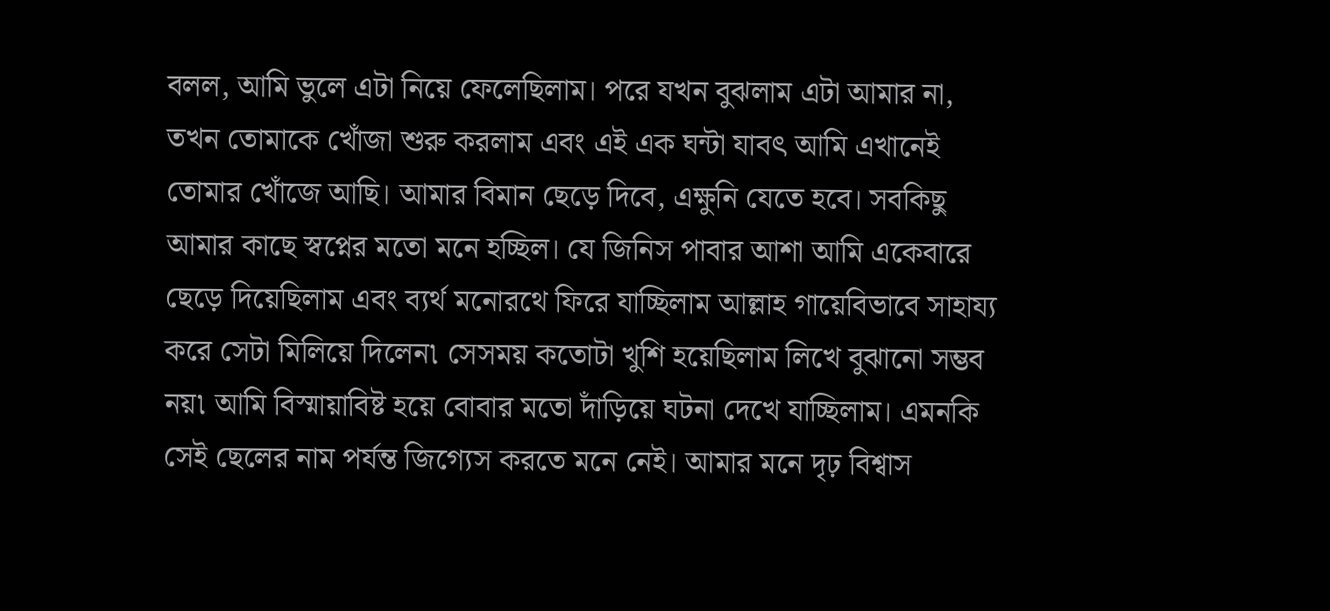বলল, আমি ভুলে এটা নিয়ে ফেলেছিলাম। পরে যখন বুঝলাম এটা আমার না, তখন তোমাকে খোঁজা শুরু করলাম এবং এই এক ঘন্টা যাবৎ আমি এখানেই তোমার খোঁজে আছি। আমার বিমান ছেড়ে দিবে, এক্ষুনি যেতে হবে। সবকিছু আমার কাছে স্বপ্নের মতো মনে হচ্ছিল। যে জিনিস পাবার আশা আমি একেবারে ছেড়ে দিয়েছিলাম এবং ব্যর্থ মনোরথে ফিরে যাচ্ছিলাম আল্লাহ গায়েবিভাবে সাহায্য করে সেটা মিলিয়ে দিলেন৷ সেসময় কতোটা খুশি হয়েছিলাম লিখে বুঝানো সম্ভব নয়৷ আমি বিস্মায়াবিষ্ট হয়ে বোবার মতো দাঁড়িয়ে ঘটনা দেখে যাচ্ছিলাম। এমনকি সেই ছেলের নাম পর্যন্ত জিগ্যেস করতে মনে নেই। আমার মনে দৃঢ় বিশ্বাস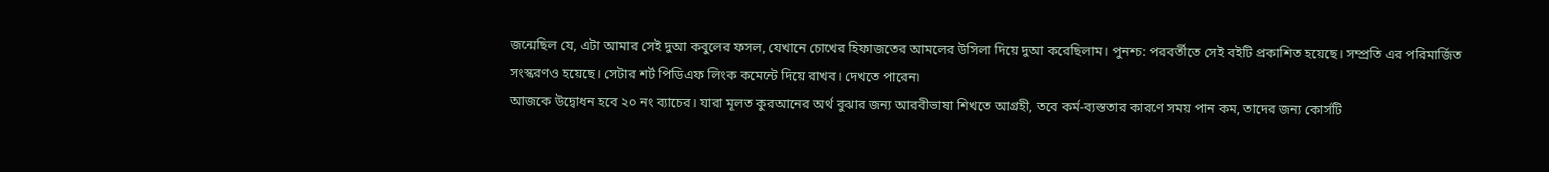জন্মেছিল যে, এটা আমার সেই দুআ কবুলের ফসল, যেখানে চোখের হিফাজতের আমলের উসিলা দিয়ে দুআ করেছিলাম। পুনশ্চ: পরবর্তীতে সেই বইটি প্রকাশিত হয়েছে। সম্প্রতি এর পরিমার্জিত সংস্করণও হয়েছে। সেটার শর্ট পিডিএফ লিংক কমেন্টে দিয়ে রাখব। দেখতে পারেন৷
আজকে উদ্বোধন হবে ২০ নং ব্যাচের। যারা মূলত কুরআনের অর্থ বুঝার জন্য আরবীভাষা শিখতে আগ্রহী, তবে কর্ম-ব্যস্ততার কারণে সময় পান কম, তাদের জন্য কোর্সটি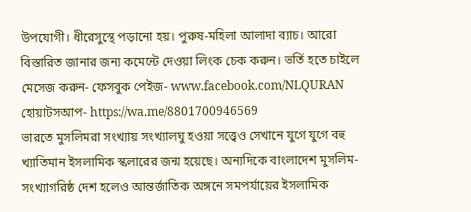উপযোগী। ধীরেসুস্থে পড়ানো হয়। পুরুষ-মহিলা আলাদা ব্যাচ। আরো বিস্তারিত জানার জন্য কমেন্টে দেওয়া লিংক চেক করুন। ভর্তি হতে চাইলে মেসেজ করুন- ফেসবুক পেইজ- www.facebook.com/NLQURAN হোয়াটসআপ- https://wa.me/8801700946569
ভারতে মুসলিমরা সংখ্যায় সংখ্যালঘু হওয়া সত্ত্বেও সেখানে যুগে যুগে বহু খ্যাতিমান ইসলামিক স্কলারের জন্ম হয়েছে। অন্যদিকে বাংলাদেশ মুসলিম-সংখ্যাগরিষ্ঠ দেশ হলেও আন্তর্জাতিক অঙ্গনে সমপর্যায়ের ইসলামিক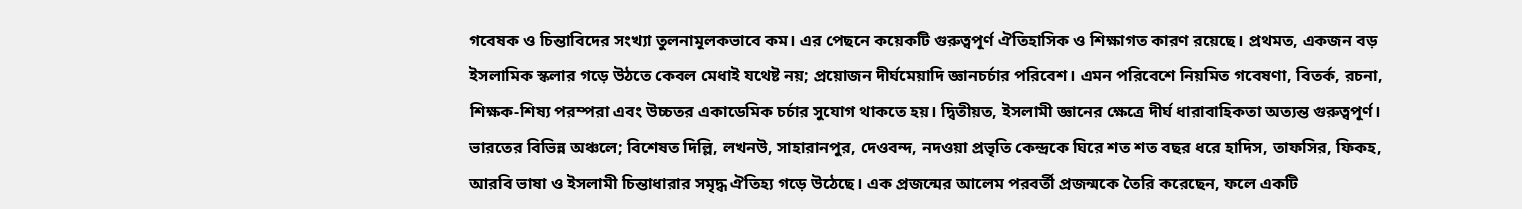গবেষক ও চিন্তাবিদের সংখ্যা তুলনামূলকভাবে কম। এর পেছনে কয়েকটি গুরুত্বপূর্ণ ঐতিহাসিক ও শিক্ষাগত কারণ রয়েছে। প্রথমত, একজন বড় ইসলামিক স্কলার গড়ে উঠতে কেবল মেধাই যথেষ্ট নয়; প্রয়োজন দীর্ঘমেয়াদি জ্ঞানচর্চার পরিবেশ। এমন পরিবেশে নিয়মিত গবেষণা, বিতর্ক, রচনা, শিক্ষক-শিষ্য পরম্পরা এবং উচ্চতর একাডেমিক চর্চার সুযোগ থাকতে হয়। দ্বিতীয়ত, ইসলামী জ্ঞানের ক্ষেত্রে দীর্ঘ ধারাবাহিকতা অত্যন্ত গুরুত্বপূর্ণ। ভারতের বিভিন্ন অঞ্চলে; বিশেষত দিল্লি, লখনউ, সাহারানপুর, দেওবন্দ, নদওয়া প্রভৃতি কেন্দ্রকে ঘিরে শত শত বছর ধরে হাদিস, তাফসির, ফিকহ, আরবি ভাষা ও ইসলামী চিন্তাধারার সমৃদ্ধ ঐতিহ্য গড়ে উঠেছে। এক প্রজন্মের আলেম পরবর্তী প্রজন্মকে তৈরি করেছেন, ফলে একটি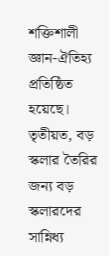শক্তিশালী জ্ঞান-ঐতিহ্য প্রতিষ্ঠিত হয়েছে। তৃতীয়ত, বড় স্কলার তৈরির জন্য বড় স্কলারদের সান্নিধ্য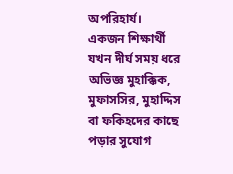অপরিহার্য। একজন শিক্ষার্থী যখন দীর্ঘ সময় ধরে অভিজ্ঞ মুহাক্কিক, মুফাসসির, মুহাদ্দিস বা ফকিহদের কাছে পড়ার সুযোগ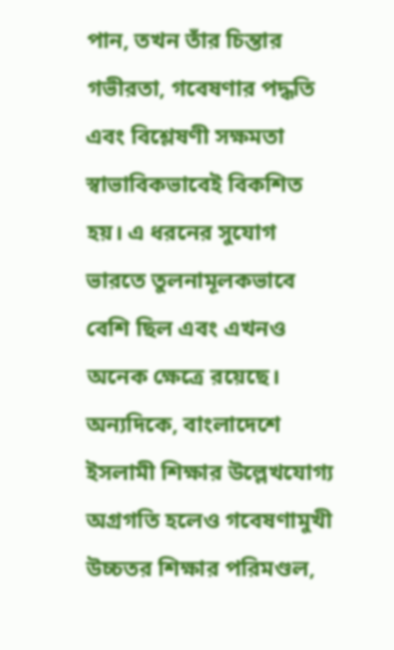পান, তখন তাঁর চিন্তার গভীরতা, গবেষণার পদ্ধতি এবং বিশ্লেষণী সক্ষমতা স্বাভাবিকভাবেই বিকশিত হয়। এ ধরনের সুযোগ ভারতে তুলনামূলকভাবে বেশি ছিল এবং এখনও অনেক ক্ষেত্রে রয়েছে। অন্যদিকে, বাংলাদেশে ইসলামী শিক্ষার উল্লেখযোগ্য অগ্রগতি হলেও গবেষণামুখী উচ্চতর শিক্ষার পরিমণ্ডল,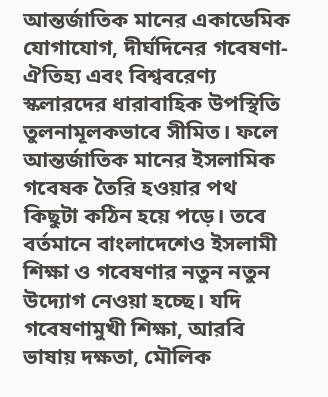আন্তর্জাতিক মানের একাডেমিক যোগাযোগ, দীর্ঘদিনের গবেষণা-ঐতিহ্য এবং বিশ্ববরেণ্য স্কলারদের ধারাবাহিক উপস্থিতি তুলনামূলকভাবে সীমিত। ফলে আন্তর্জাতিক মানের ইসলামিক গবেষক তৈরি হওয়ার পথ কিছুটা কঠিন হয়ে পড়ে। তবে বর্তমানে বাংলাদেশেও ইসলামী শিক্ষা ও গবেষণার নতুন নতুন উদ্যোগ নেওয়া হচ্ছে। যদি গবেষণামুখী শিক্ষা, আরবি ভাষায় দক্ষতা, মৌলিক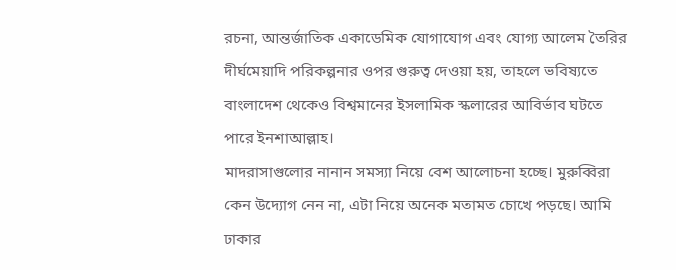রচনা, আন্তর্জাতিক একাডেমিক যোগাযোগ এবং যোগ্য আলেম তৈরির দীর্ঘমেয়াদি পরিকল্পনার ওপর গুরুত্ব দেওয়া হয়, তাহলে ভবিষ্যতে বাংলাদেশ থেকেও বিশ্বমানের ইসলামিক স্কলারের আবির্ভাব ঘটতে পারে ইনশাআল্লাহ।
মাদরাসাগুলোর নানান সমস্যা নিয়ে বেশ আলোচনা হচ্ছে। মুরুব্বিরা কেন উদ্যোগ নেন না, এটা নিয়ে অনেক মতামত চোখে পড়ছে। আমি ঢাকার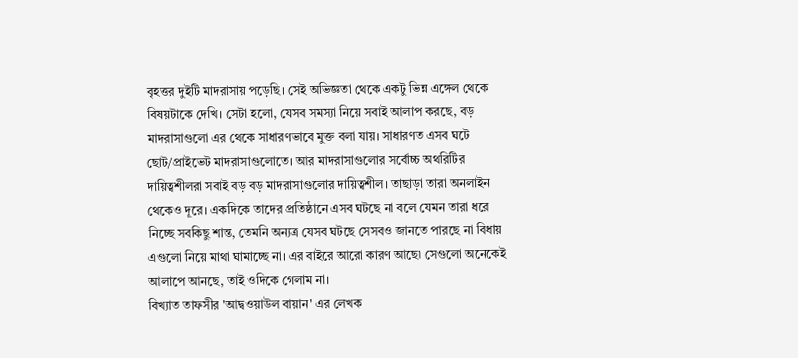বৃহত্তর দুইটি মাদরাসায় পড়েছি। সেই অভিজ্ঞতা থেকে একটু ভিন্ন এঙ্গেল থেকে বিষয়টাকে দেখি। সেটা হলো, যেসব সমস্যা নিয়ে সবাই আলাপ করছে, বড় মাদরাসাগুলো এর থেকে সাধারণভাবে মুক্ত বলা যায়। সাধারণত এসব ঘটে ছোট/প্রাইভেট মাদরাসাগুলোতে। আর মাদরাসাগুলোর সর্বোচ্চ অথরিটির দায়িত্বশীলরা সবাই বড় বড় মাদরাসাগুলোর দায়িত্বশীল। তাছাড়া তারা অনলাইন থেকেও দূরে। একদিকে তাদের প্রতিষ্ঠানে এসব ঘটছে না বলে যেমন তারা ধরে নিচ্ছে সবকিছু শান্ত, তেমনি অন্যত্র যেসব ঘটছে সেসবও জানতে পারছে না বিধায় এগুলো নিয়ে মাথা ঘামাচ্ছে না। এর বাইরে আরো কারণ আছে৷ সেগুলো অনেকেই আলাপে আনছে, তাই ওদিকে গেলাম না।
বিখ্যাত তাফসীর 'আদ্বওয়াউল বায়ান' এর লেখক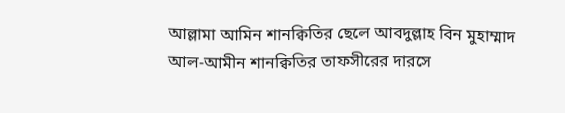আল্লামা আমিন শানক্বিতির ছেলে আবদুল্লাহ বিন মুহাম্মাদ আল-আমীন শানক্বিতির তাফসীরের দারসে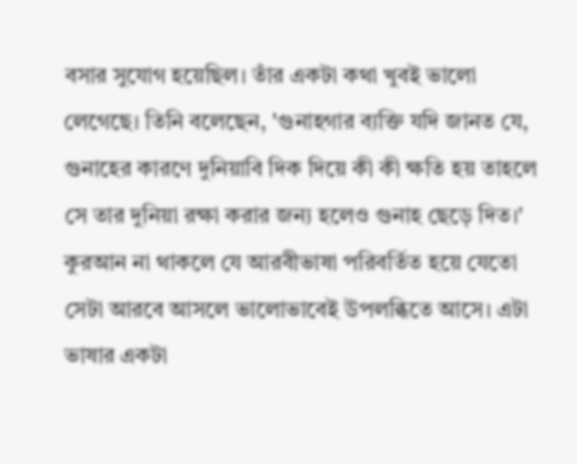বসার সুযোগ হয়েছিল। তাঁর একটা কথা খুবই ভালো লেগেছে। তিনি বলেছেন, 'গুনাহগার ব্যক্তি যদি জানত যে, গুনাহের কারণে দুনিয়াবি দিক দিয়ে কী কী ক্ষতি হয় তাহলে সে তার দুনিয়া রক্ষা করার জন্য হলেও গুনাহ ছেড়ে দিত।'
কুরআন না থাকলে যে আরবীভাষা পরিবর্তিত হয়ে যেতো সেটা আরবে আসলে ভালোভাবেই উপলব্ধিতে আসে। এটা ভাষার একটা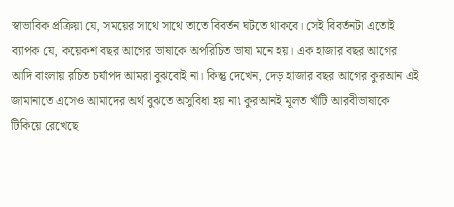স্বাভাবিক প্রক্রিয়া যে, সময়ের সাথে সাথে তাতে বিবর্তন ঘটতে থাকবে। সেই বিবর্তনটা এতোই ব্যাপক যে, কয়েকশ বছর আগের ভাষাকে অপরিচিত ভাষা মনে হয়। এক হাজার বছর আগের আদি বাংলায় রচিত চর্যাপদ আমরা বুঝবোই না। কিন্তু দেখেন, দেড় হাজার বছর আগের কুরআন এই জামানাতে এসেও আমাদের অর্থ বুঝতে অসুবিধা হয় না৷ কুরআনই মূলত খাঁটি আরবীভাষাকে টিকিয়ে রেখেছে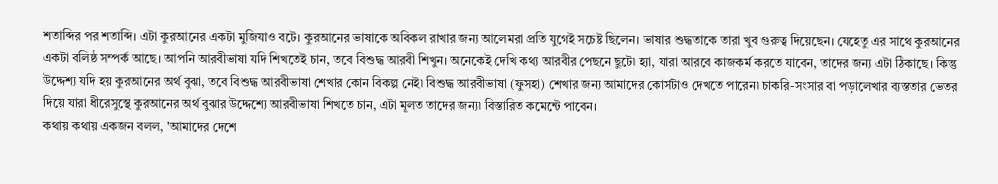শতাব্দির পর শতাব্দি। এটা কুরআনের একটা মুজিযাও বটে। কুরআনের ভাষাকে অবিকল রাখার জন্য আলেমরা প্রতি যুগেই সচেষ্ট ছিলেন। ভাষার শুদ্ধতাকে তারা খুব গুরুত্ব দিয়েছেন। যেহেতু এর সাথে কুরআনের একটা বলিষ্ঠ সম্পর্ক আছে। আপনি আরবীভাষা যদি শিখতেই চান, তবে বিশুদ্ধ আরবী শিখুন। অনেকেই দেখি কথ্য আরবীর পেছনে ছুটে৷ হ্যা, যারা আরবে কাজকর্ম করতে যাবেন, তাদের জন্য এটা ঠিকাছে। কিন্তু উদ্দেশ্য যদি হয় কুরআনের অর্থ বুঝা, তবে বিশুদ্ধ আরবীভাষা শেখার কোন বিকল্প নেই৷ বিশুদ্ধ আরবীভাষা (ফুসহা) শেখার জন্য আমাদের কোর্সটাও দেখতে পারেন৷ চাকরি-সংসার বা পড়ালেখার ব্যস্ততার ভেতর দিয়ে যারা ধীরেসুস্থে কুরআনের অর্থ বুঝার উদ্দেশ্যে আরবীভাষা শিখতে চান, এটা মূলত তাদের জন্য৷ বিস্তারিত কমেন্টে পাবেন।
কথায় কথায় একজন বলল, 'আমাদের দেশে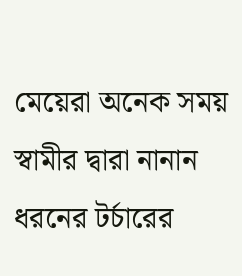মেয়েরা অনেক সময় স্বামীর দ্বারা নানান ধরনের টর্চারের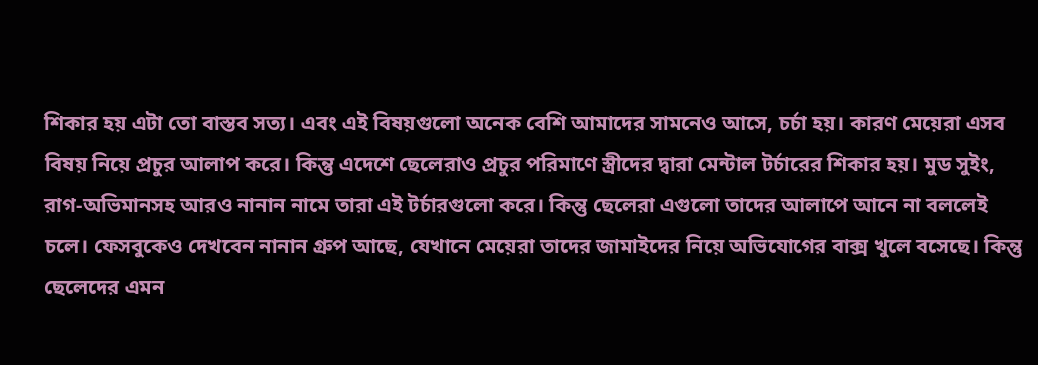শিকার হয় এটা তো বাস্তব সত্য। এবং এই বিষয়গুলো অনেক বেশি আমাদের সামনেও আসে, চর্চা হয়। কারণ মেয়েরা এসব বিষয় নিয়ে প্রচুর আলাপ করে। কিন্তু এদেশে ছেলেরাও প্রচুর পরিমাণে স্ত্রীদের দ্বারা মেন্টাল টর্চারের শিকার হয়। মুড সুইং, রাগ-অভিমানসহ আরও নানান নামে তারা এই টর্চারগুলো করে। কিন্তু ছেলেরা এগুলো তাদের আলাপে আনে না বললেই চলে। ফেসবুকেও দেখবেন নানান গ্রুপ আছে, যেখানে মেয়েরা তাদের জামাইদের নিয়ে অভিযোগের বাক্স খুলে বসেছে। কিন্তু ছেলেদের এমন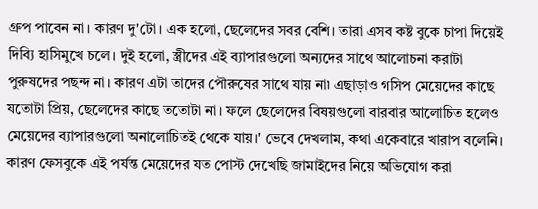গ্রুপ পাবেন না। কারণ দু'টো। এক হলো, ছেলেদের সবর বেশি। তারা এসব কষ্ট বুকে চাপা দিয়েই দিব্যি হাসিমুখে চলে। দুই হলো, স্ত্রীদের এই ব্যাপারগুলো অন্যদের সাথে আলোচনা করাটা পুরুষদের পছন্দ না। কারণ এটা তাদের পৌরুষের সাথে যায় না৷ এছাড়াও গসিপ মেয়েদের কাছে যতোটা প্রিয়, ছেলেদের কাছে ততোটা না। ফলে ছেলেদের বিষয়গুলো বারবার আলোচিত হলেও মেয়েদের ব্যাপারগুলো অনালোচিতই থেকে যায়।' ভেবে দেখলাম, কথা একেবারে খারাপ বলেনি। কারণ ফেসবুকে এই পর্যন্ত মেয়েদের যত পোস্ট দেখেছি জামাইদের নিয়ে অভিযোগ করা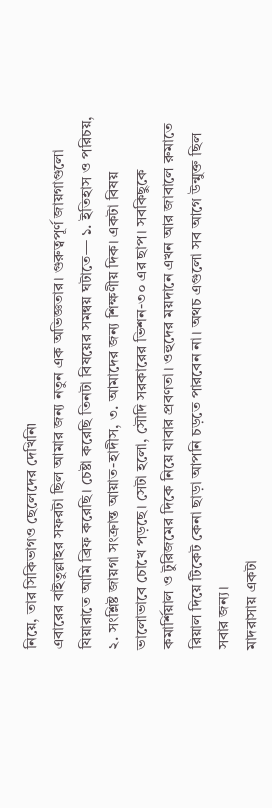নিয়ে, তার সিকিভাগও ছেলেদের দেখিনি৷
এবারের বাইতুল্লাহর সফরটা ছিল আমার জন্য নতুন এক অভিজ্ঞতার। গুরুত্বপূর্ণ জায়গাগুলো যিয়ারাতে আমি ব্রিফ করেছি। চেষ্টা করেছি তিনটা বিষয়ের সমন্বয় ঘটাতে— ১. ইতিহাস ও পরিচয়, ২. সংশ্লিষ্ট জায়গা সংক্রান্ত আয়াত-হাদীস, ৩. আমাদের জন্য শিক্ষণীয় দিক। একটা বিষয় ভালোভাবে চোখে পড়ছে। সেটা হলো, সৌদি সরকারের ভিশন-৩০ এর ছাপ। সবকিছুকে কমার্শিয়াল ও টুরিজমের দিকে নিয়ে যাবার প্রবণতা। ওহুদের ময়দানে এখন আর জাবালে রুমাতে রিয়াল দিয়ে টিকেট কেনা ছাড়া আপনি চড়তে পারবেন না। অথচ এগুলো সব আগে উন্মুক্ত ছিল সবার জন্য।
মাদরাসায় একটা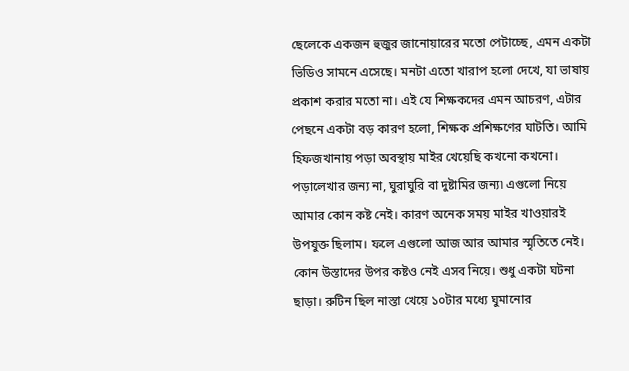ছেলেকে একজন হুজুর জানোয়ারের মতো পেটাচ্ছে, এমন একটা ভিডিও সামনে এসেছে। মনটা এতো খারাপ হলো দেখে, যা ভাষায় প্রকাশ করার মতো না। এই যে শিক্ষকদের এমন আচরণ, এটার পেছনে একটা বড় কারণ হলো, শিক্ষক প্রশিক্ষণের ঘাটতি। আমি হিফজখানায় পড়া অবস্থায় মাইর খেয়েছি কখনো কখনো। পড়ালেখার জন্য না, ঘুরাঘুরি বা দুষ্টামির জন্য৷ এগুলো নিয়ে আমার কোন কষ্ট নেই। কারণ অনেক সময় মাইর খাওয়ারই উপযুক্ত ছিলাম। ফলে এগুলো আজ আর আমার স্মৃতিতে নেই। কোন উস্তাদের উপর কষ্টও নেই এসব নিয়ে। শুধু একটা ঘটনা ছাড়া। রুটিন ছিল নাস্তা খেয়ে ১০টার মধ্যে ঘুমানোর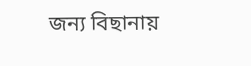জন্য বিছানায়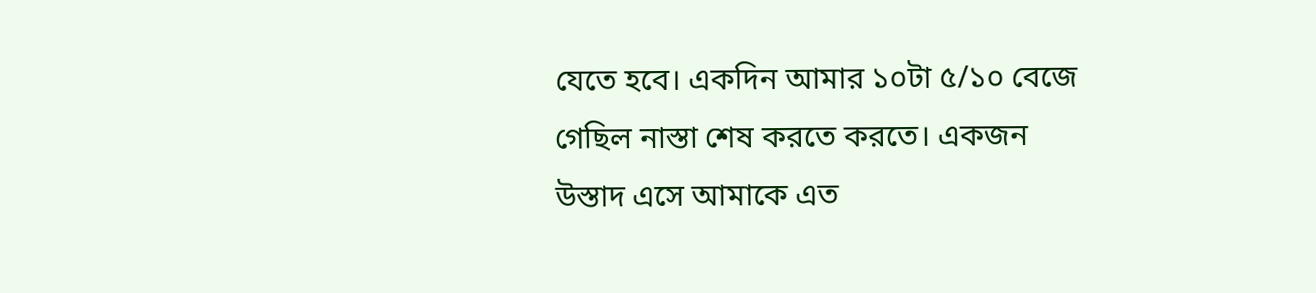যেতে হবে। একদিন আমার ১০টা ৫/১০ বেজে গেছিল নাস্তা শেষ করতে করতে। একজন উস্তাদ এসে আমাকে এত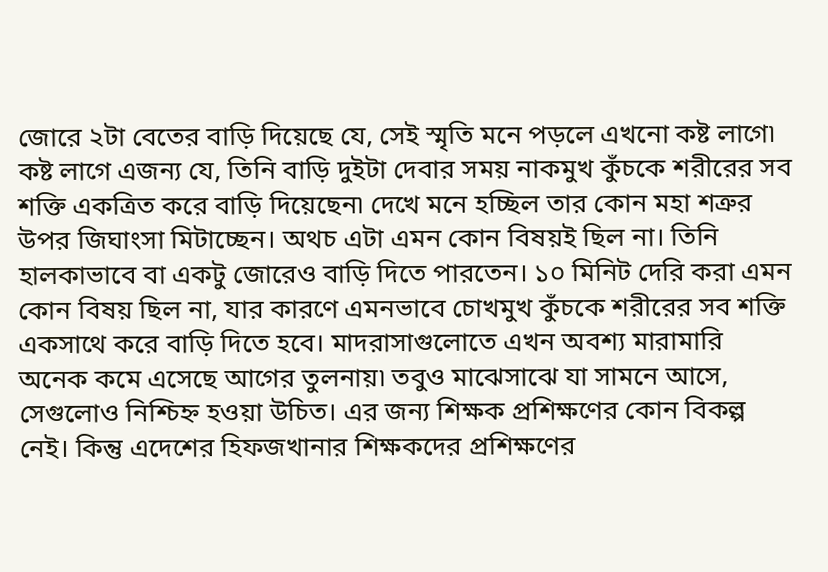জোরে ২টা বেতের বাড়ি দিয়েছে যে, সেই স্মৃতি মনে পড়লে এখনো কষ্ট লাগে৷ কষ্ট লাগে এজন্য যে, তিনি বাড়ি দুইটা দেবার সময় নাকমুখ কুঁচকে শরীরের সব শক্তি একত্রিত করে বাড়ি দিয়েছেন৷ দেখে মনে হচ্ছিল তার কোন মহা শত্রুর উপর জিঘাংসা মিটাচ্ছেন। অথচ এটা এমন কোন বিষয়ই ছিল না। তিনি হালকাভাবে বা একটু জোরেও বাড়ি দিতে পারতেন। ১০ মিনিট দেরি করা এমন কোন বিষয় ছিল না, যার কারণে এমনভাবে চোখমুখ কুঁচকে শরীরের সব শক্তি একসাথে করে বাড়ি দিতে হবে। মাদরাসাগুলোতে এখন অবশ্য মারামারি অনেক কমে এসেছে আগের তুলনায়৷ তবুও মাঝেসাঝে যা সামনে আসে, সেগুলোও নিশ্চিহ্ন হওয়া উচিত। এর জন্য শিক্ষক প্রশিক্ষণের কোন বিকল্প নেই। কিন্তু এদেশের হিফজখানার শিক্ষকদের প্রশিক্ষণের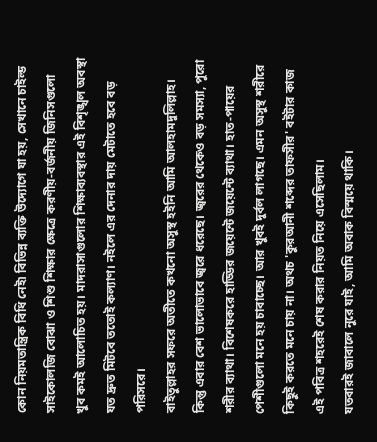কোন নিয়মতান্ত্রিক বিধি নেই৷ বিভিন্ন ব্যক্তি উদ্যোগে যা হয়, সেখানে চাইল্ড সাইকোলজি বোঝা ও শিশু শিক্ষার ক্ষেত্রে করণীয়-বর্জনীয় জিনিসগুলো খুব কমই আলোচিত হয়। মাদরাসাগুলোর শিক্ষাব্যবস্থার এই বিশৃঙ্খল অবস্থা যত দ্রুত মিটবে ততোই কল্যাণ। নইলে এর দেনার দায় মেটাতে হবে বড় পরিসরে।
বাইতুল্লাহর সফরে অতীতে কখনো অসুস্থ হইনি আমি আলহামদুলিল্লাহ। কিন্তু এবার বেশ ভালোভাবে জ্বরে ধরেছে। জ্বরের থেকেও বড় সমস্যা, পুরো শরীর ব্যাথা। বিশেষকরে হাড্ডির জয়েন্টে জয়েন্টে ব্যাথা। হাত-পায়ের পেশীগুলো মনে হয় চাবাচ্ছে। আর খুবই দুর্বল লাগছে। এমন অসুস্থ শরীরে কিছুই করতে মনে চায় না। অথচ 'কুরআনী শব্দের তাফসীর' বইটার কাজ এই পবিত্র শহরেই শেষ করার নিয়ত নিয়ে এসেছিলাম।
যতবারই জাবালে নুরে যাই, আমি অবাক বিস্ময়ে থাকি।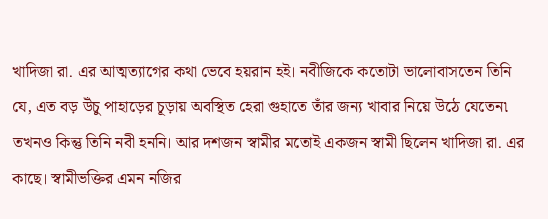খাদিজা রা. এর আত্মত্যাগের কথা ভেবে হয়রান হই। নবীজিকে কতোটা ভালোবাসতেন তিনি যে, এত বড় উঁচু পাহাড়ের চূড়ায় অবস্থিত হেরা গুহাতে তাঁর জন্য খাবার নিয়ে উঠে যেতেন৷ তখনও কিন্তু তিনি নবী হননি। আর দশজন স্বামীর মতোই একজন স্বামী ছিলেন খাদিজা রা. এর কাছে। স্বামীভক্তির এমন নজির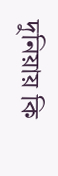দুনিয়ায় কি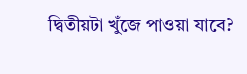দ্বিতীয়টা খুঁজে পাওয়া যাবে?